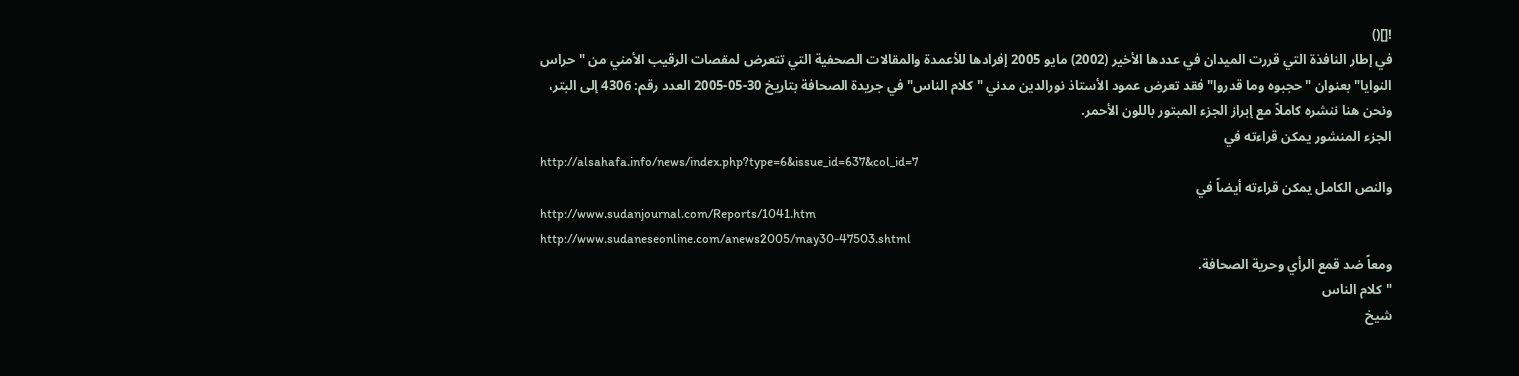![]()
في إطار النافذة التي قررت الميدان في عددها الأخير (2002) مايو 2005 إفرادها للأعمدة والمقالات الصحفية التي تتعرض لمقصات الرقيب الأمني من "حراس النوايا" بعنوان "حجبوه وما قدروا" فقد تعرض عمود الأستاذ نورالدين مدني "كلام الناس" في جريدة الصحافة بتاريخ 30-05-2005 العدد رقم: 4306 إلى البتر، ونحن هنا ننشره كاملاً مع إبراز الجزء المبتور باللون الأحمر.
الجزء المنشور يمكن قراءته في
http://alsahafa.info/news/index.php?type=6&issue_id=637&col_id=7
والنص الكامل يمكن قراءته أيضاً في
http://www.sudanjournal.com/Reports/1041.htm
http://www.sudaneseonline.com/anews2005/may30-47503.shtml
ومعاً ضد قمع الرأي وحرية الصحافة.
"كلام الناس
شيخ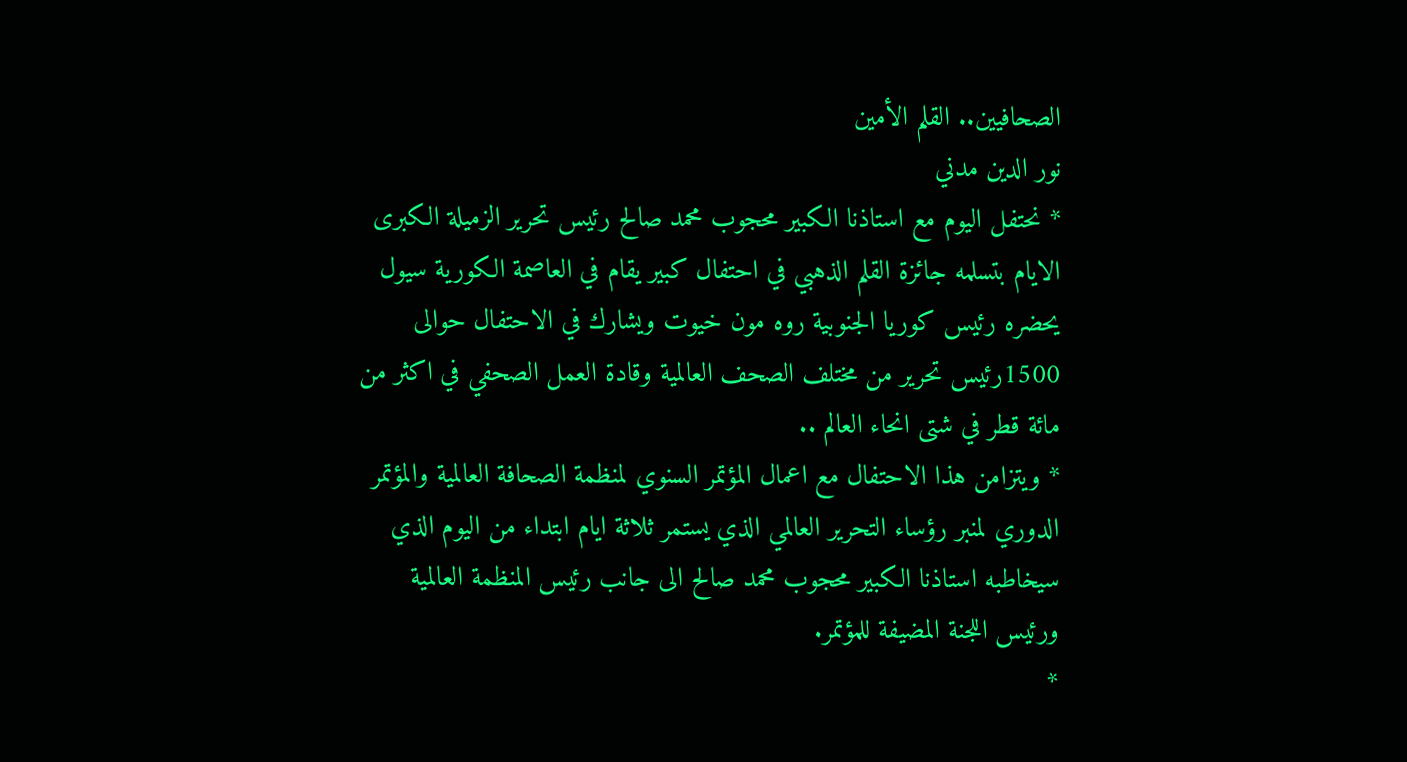الصحافيين.. القلم الأمين
نور الدين مدني
* نحتفل اليوم مع استاذنا الكبير محجوب محمد صالح رئيس تحرير الزميلة الكبرى الايام بتسلمه جائزة القلم الذهبي في احتفال كبير يقام في العاصمة الكورية سيول يحضره رئيس كوريا الجنوبية روه مون خيوت ويشارك في الاحتفال حوالى 1500رئيس تحرير من مختلف الصحف العالمية وقادة العمل الصحفي في اكثر من مائة قطر في شتى انحاء العالم ..
* ويتزامن هذا الاحتفال مع اعمال المؤتمر السنوي لمنظمة الصحافة العالمية والمؤتمر الدوري لمنبر رؤساء التحرير العالمي الذي يستمر ثلاثة ايام ابتداء من اليوم الذي سيخاطبه استاذنا الكبير محجوب محمد صالح الى جانب رئيس المنظمة العالمية ورئيس اللجنة المضيفة للمؤتمر.
*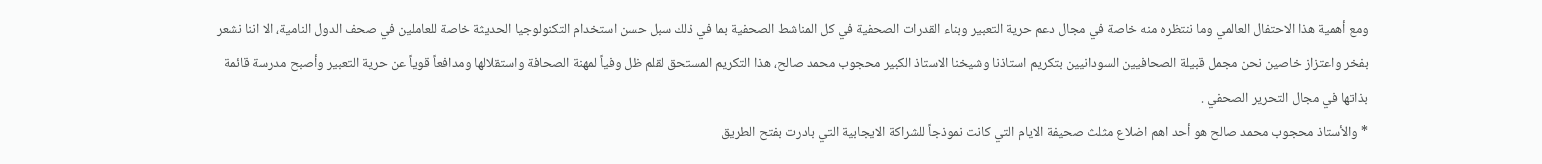ومع أهمية هذا الاحتفال العالمي وما ننتظره منه خاصة في مجال دعم حرية التعبير وبناء القدرات الصحفية في كل المناشط الصحفية بما في ذلك سبل حسن استخدام التكنولوجيا الحديثة خاصة للعاملين في صحف الدول النامية، الا اننا نشعر بفخر واعتزاز خاصين نحن مجمل قبيلة الصحافيين السودانيين بتكريم استاذنا وشيخنا الاستاذ الكبير محجوب محمد صالح، هذا التكريم المستحق لقلم ظل وفياً لمهنة الصحافة واستقلالها ومدافعاً قوياً عن حرية التعبير وأصبح مدرسة قائمة بذاتها في مجال التحرير الصحفي .
* والأستاذ محجوب محمد صالح هو أحد اهم اضلاع مثلث صحيفة الايام التي كانت نموذجاً للشراكة الايجابية التي بادرت بفتح الطريق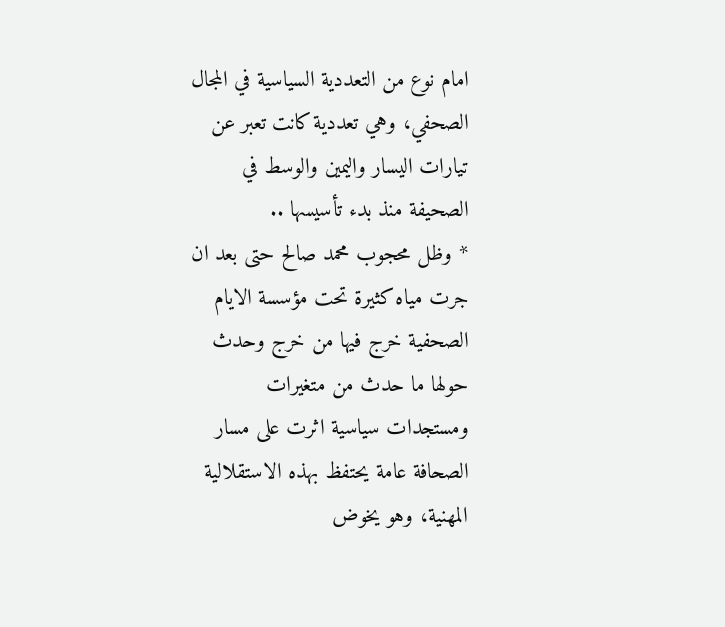امام نوع من التعددية السياسية في المجال الصحفي، وهي تعددية كانت تعبر عن تيارات اليسار واليمين والوسط في الصحيفة منذ بدء تأسيسها ..
* وظل محجوب محمد صالح حتى بعد ان جرت مياه كثيرة تحت مؤسسة الايام الصحفية خرج فيها من خرج وحدث حولها ما حدث من متغيرات ومستجدات سياسية اثرت على مسار الصحافة عامة يحتفظ بهذه الاستقلالية المهنية، وهو يخوض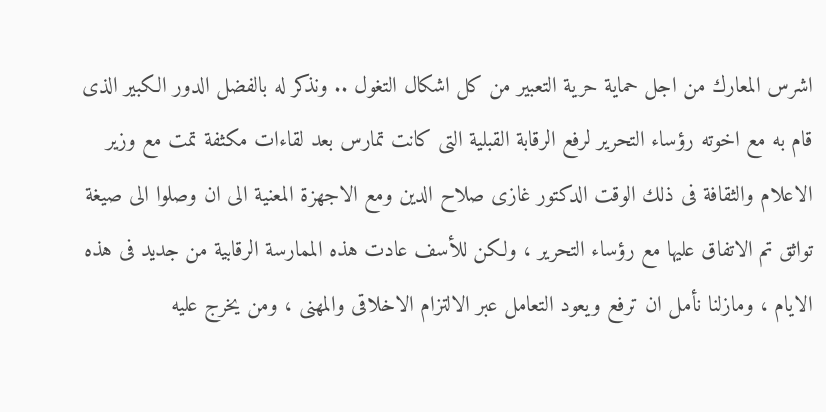اشرس المعارك من اجل حماية حرية التعبير من كل اشكال التغول .. ونذكر له بالفضل الدور الكبير الذى قام به مع اخوته رؤساء التحرير لرفع الرقابة القبلية التى كانت تمارس بعد لقاءات مكثفة تمت مع وزير الاعلام والثقافة فى ذلك الوقت الدكتور غازى صلاح الدين ومع الاجهزة المعنية الى ان وصلوا الى صيغة تواثق تم الاتفاق عليها مع رؤساء التحرير ، ولكن للأسف عادت هذه الممارسة الرقابية من جديد فى هذه الايام ، ومازلنا نأمل ان ترفع ويعود التعامل عبر الالتزام الاخلاقى والمهنى ، ومن يخرج عليه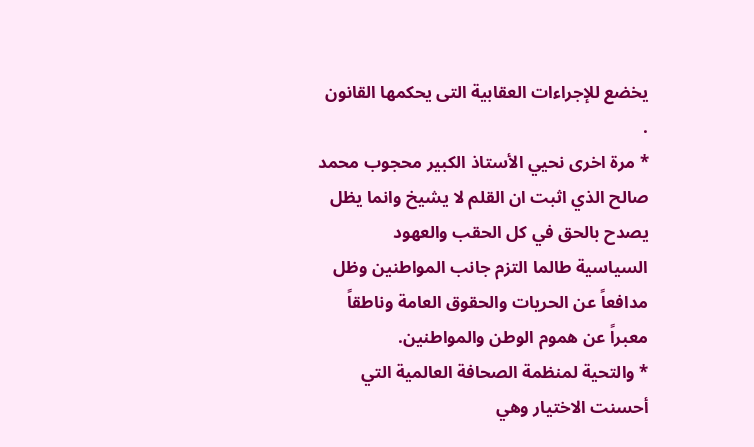يخضع للإجراءات العقابية التى يحكمها القانون .
* مرة اخرى نحيي الأستاذ الكبير محجوب محمد صالح الذي اثبت ان القلم لا يشيخ وانما يظل يصدح بالحق في كل الحقب والعهود السياسية طالما التزم جانب المواطنين وظل مدافعاً عن الحريات والحقوق العامة وناطقاً معبراً عن هموم الوطن والمواطنين.
* والتحية لمنظمة الصحافة العالمية التي أحسنت الاختيار وهي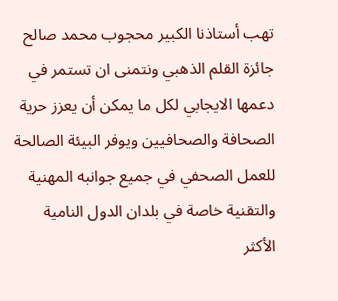تهب أستاذنا الكبير محجوب محمد صالح جائزة القلم الذهبي ونتمنى ان تستمر في دعمها الايجابي لكل ما يمكن أن يعزز حرية الصحافة والصحافيين ويوفر البيئة الصالحة للعمل الصحفي في جميع جوانبه المهنية والتقنية خاصة في بلدان الدول النامية الأكثر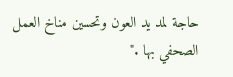حاجة لمد يد العون وتحسين مناخ العمل الصحفي بها ."